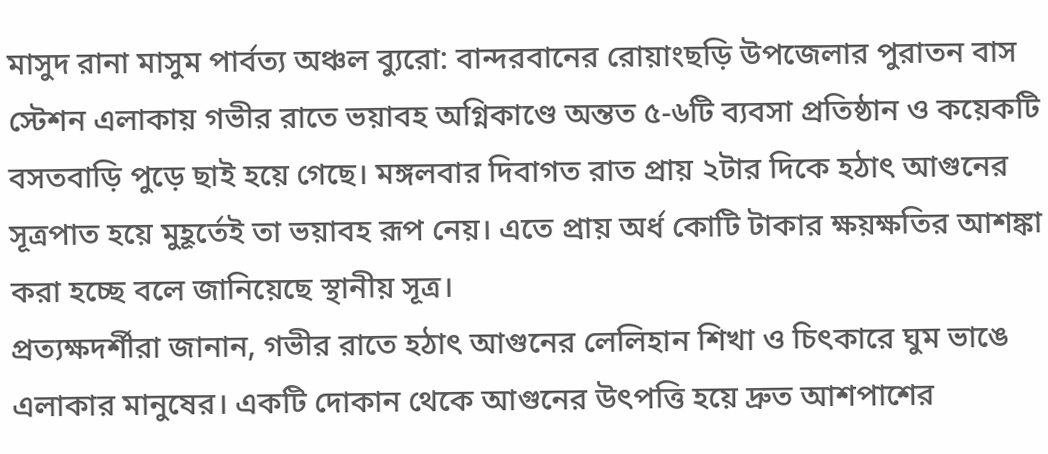মাসুদ রানা মাসুম পার্বত্য অঞ্চল ব্যুরো: বান্দরবানের রোয়াংছড়ি উপজেলার পুরাতন বাস স্টেশন এলাকায় গভীর রাতে ভয়াবহ অগ্নিকাণ্ডে অন্তত ৫-৬টি ব্যবসা প্রতিষ্ঠান ও কয়েকটি বসতবাড়ি পুড়ে ছাই হয়ে গেছে। মঙ্গলবার দিবাগত রাত প্রায় ২টার দিকে হঠাৎ আগুনের সূত্রপাত হয়ে মুহূর্তেই তা ভয়াবহ রূপ নেয়। এতে প্রায় অর্ধ কোটি টাকার ক্ষয়ক্ষতির আশঙ্কা করা হচ্ছে বলে জানিয়েছে স্থানীয় সূত্র।
প্রত্যক্ষদর্শীরা জানান, গভীর রাতে হঠাৎ আগুনের লেলিহান শিখা ও চিৎকারে ঘুম ভাঙে এলাকার মানুষের। একটি দোকান থেকে আগুনের উৎপত্তি হয়ে দ্রুত আশপাশের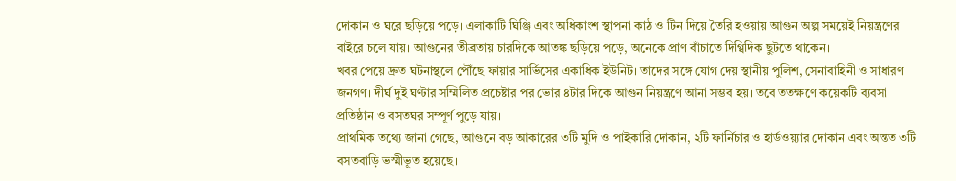দোকান ও ঘরে ছড়িয়ে পড়ে। এলাকাটি ঘিঞ্জি এবং অধিকাংশ স্থাপনা কাঠ ও টিন দিয়ে তৈরি হওয়ায় আগুন অল্প সময়েই নিয়ন্ত্রণের বাইরে চলে যায়। আগুনের তীব্রতায় চারদিকে আতঙ্ক ছড়িয়ে পড়ে, অনেকে প্রাণ বাঁচাতে দিগ্বিদিক ছুটতে থাকেন।
খবর পেয়ে দ্রুত ঘটনাস্থলে পৌঁছে ফায়ার সার্ভিসের একাধিক ইউনিট। তাদের সঙ্গে যোগ দেয় স্থানীয় পুলিশ, সেনাবাহিনী ও সাধারণ জনগণ। দীর্ঘ দুই ঘণ্টার সম্মিলিত প্রচেষ্টার পর ভোর ৪টার দিকে আগুন নিয়ন্ত্রণে আনা সম্ভব হয়। তবে ততক্ষণে কয়েকটি ব্যবসা প্রতিষ্ঠান ও বসতঘর সম্পূর্ণ পুড়ে যায়।
প্রাথমিক তথ্যে জানা গেছে, আগুনে বড় আকারের ৩টি মুদি ও পাইকারি দোকান, ২টি ফার্নিচার ও হার্ডওয়্যার দোকান এবং অন্তত ৩টি বসতবাড়ি ভস্মীভূত হয়েছে।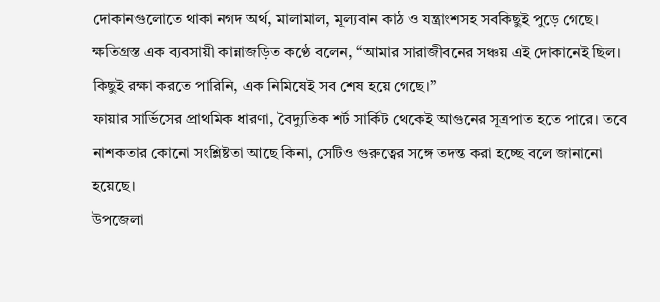দোকানগুলোতে থাকা নগদ অর্থ, মালামাল, মূল্যবান কাঠ ও যন্ত্রাংশসহ সবকিছুই পুড়ে গেছে।
ক্ষতিগ্রস্ত এক ব্যবসায়ী কান্নাজড়িত কণ্ঠে বলেন, “আমার সারাজীবনের সঞ্চয় এই দোকানেই ছিল। কিছুই রক্ষা করতে পারিনি, এক নিমিষেই সব শেষ হয়ে গেছে।”
ফায়ার সার্ভিসের প্রাথমিক ধারণা, বৈদ্যুতিক শর্ট সার্কিট থেকেই আগুনের সূত্রপাত হতে পারে। তবে নাশকতার কোনো সংশ্লিষ্টতা আছে কিনা, সেটিও গুরুত্বের সঙ্গে তদন্ত করা হচ্ছে বলে জানানো হয়েছে।
উপজেলা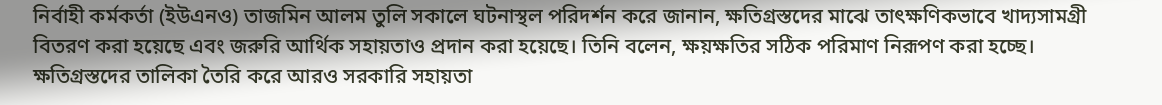নির্বাহী কর্মকর্তা (ইউএনও) তাজমিন আলম তুলি সকালে ঘটনাস্থল পরিদর্শন করে জানান, ক্ষতিগ্রস্তদের মাঝে তাৎক্ষণিকভাবে খাদ্যসামগ্রী বিতরণ করা হয়েছে এবং জরুরি আর্থিক সহায়তাও প্রদান করা হয়েছে। তিনি বলেন, ক্ষয়ক্ষতির সঠিক পরিমাণ নিরূপণ করা হচ্ছে। ক্ষতিগ্রস্তদের তালিকা তৈরি করে আরও সরকারি সহায়তা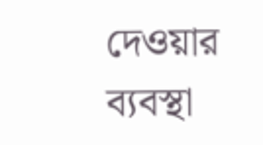দেওয়ার ব্যবস্থা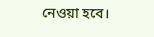নেওয়া হবে।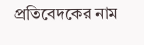প্রতিবেদকের নাম